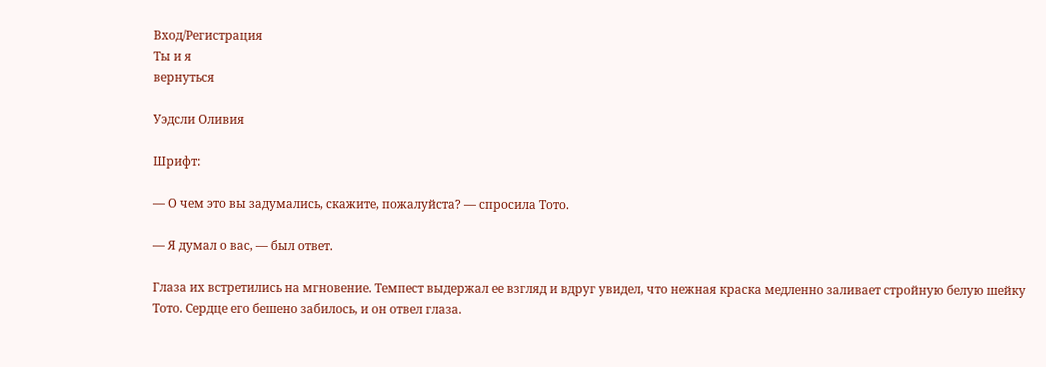Вход/Регистрация
Ты и я
вернуться

Уэдсли Оливия

Шрифт:

— О чем это вы задумались, скажите, пожалуйста? — спросила Тото.

— Я думал о вас, — был ответ.

Глаза их встретились на мгновение. Темпест выдержал ее взгляд и вдруг увидел, что нежная краска медленно заливает стройную белую шейку Тото. Сердце его бешено забилось, и он отвел глаза.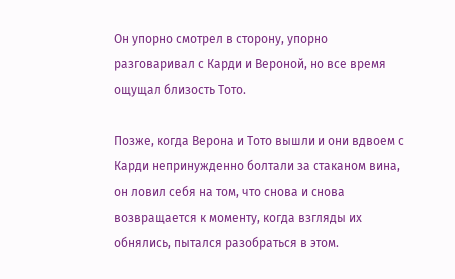Он упорно смотрел в сторону, упорно разговаривал с Карди и Вероной, но все время ощущал близость Тото.

Позже, когда Верона и Тото вышли и они вдвоем с Карди непринужденно болтали за стаканом вина, он ловил себя на том, что снова и снова возвращается к моменту, когда взгляды их обнялись, пытался разобраться в этом.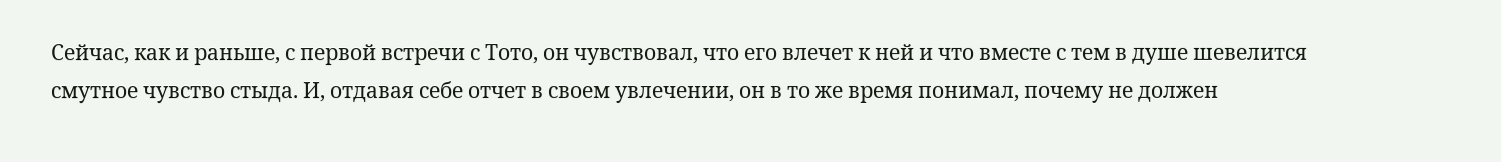Сейчас, как и раньше, с первой встречи с Тото, он чувствовал, что его влечет к ней и что вместе с тем в душе шевелится смутное чувство стыда. И, отдавая себе отчет в своем увлечении, он в то же время понимал, почему не должен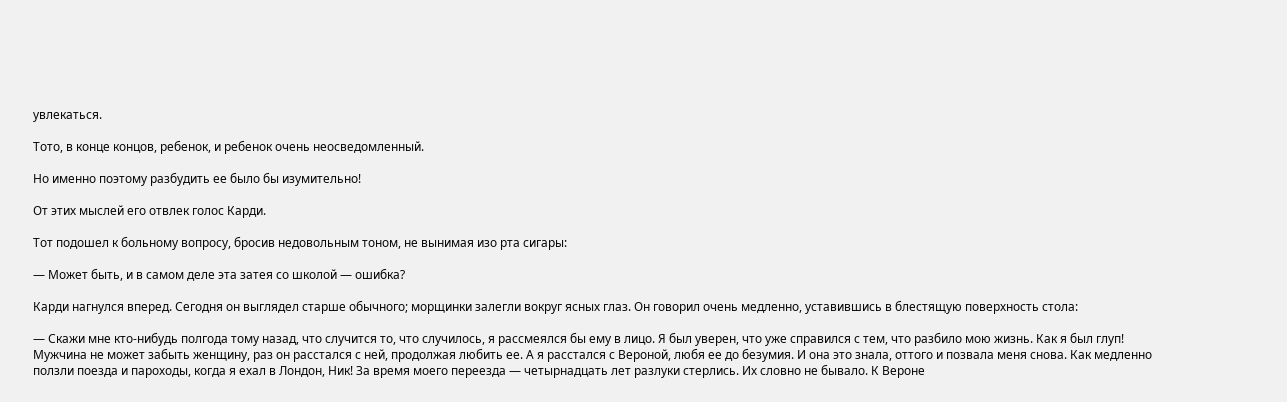увлекаться.

Тото, в конце концов, ребенок, и ребенок очень неосведомленный.

Но именно поэтому разбудить ее было бы изумительно!

От этих мыслей его отвлек голос Карди.

Тот подошел к больному вопросу, бросив недовольным тоном, не вынимая изо рта сигары:

— Может быть, и в самом деле эта затея со школой — ошибка?

Карди нагнулся вперед. Сегодня он выглядел старше обычного; морщинки залегли вокруг ясных глаз. Он говорил очень медленно, уставившись в блестящую поверхность стола:

— Скажи мне кто-нибудь полгода тому назад, что случится то, что случилось, я рассмеялся бы ему в лицо. Я был уверен, что уже справился с тем, что разбило мою жизнь. Как я был глуп! Мужчина не может забыть женщину, раз он расстался с ней, продолжая любить ее. А я расстался с Вероной, любя ее до безумия. И она это знала, оттого и позвала меня снова. Как медленно ползли поезда и пароходы, когда я ехал в Лондон, Ник! За время моего переезда — четырнадцать лет разлуки стерлись. Их словно не бывало. К Вероне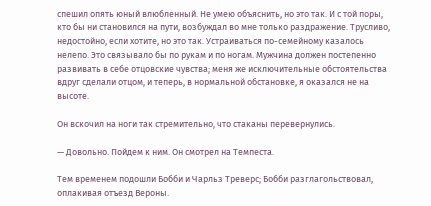спешил опять юный влюбленный. Не умею объяснить, но это так. И с той поры, кто бы ни становился на пути, возбуждал во мне только раздражение. Трусливо, недостойно, если хотите, но это так. Устраиваться по-семейному казалось нелепо. Это связывало бы по рукам и по ногам. Мужчина должен постепенно развивать в себе отцовские чувства; меня же исключительные обстоятельства вдруг сделали отцом, и теперь, в нормальной обстановке, я оказался не на высоте.

Он вскочил на ноги так стремительно, что стаканы перевернулись.

— Довольно. Пойдем к ним. Он смотрел на Темпеста.

Тем временем подошли Бобби и Чарльз Треверс; Бобби разглагольствовал, оплакивая отъезд Вероны.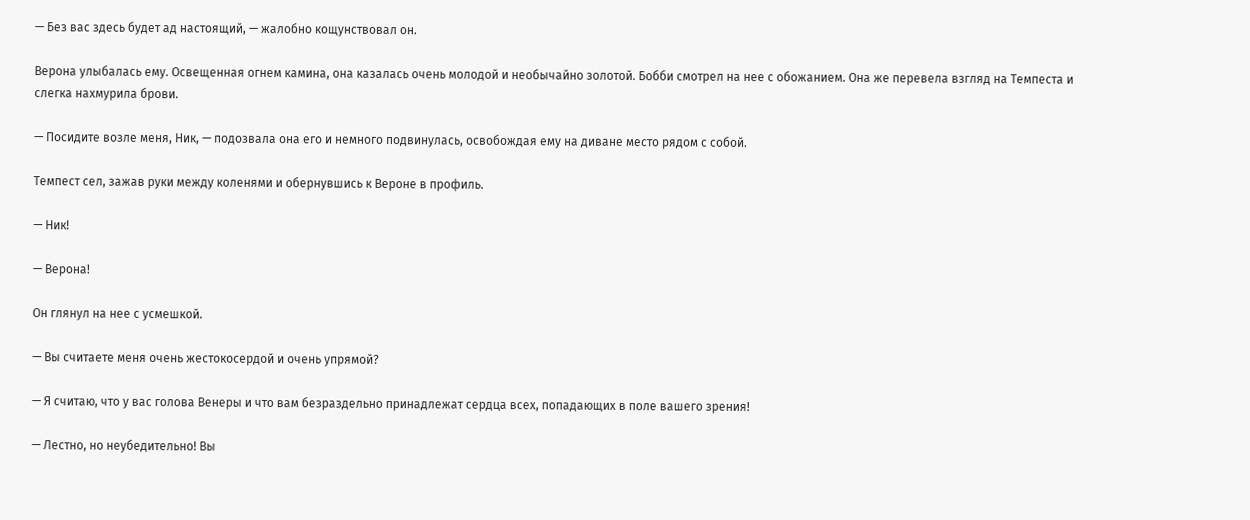— Без вас здесь будет ад настоящий, — жалобно кощунствовал он.

Верона улыбалась ему. Освещенная огнем камина, она казалась очень молодой и необычайно золотой. Бобби смотрел на нее с обожанием. Она же перевела взгляд на Темпеста и слегка нахмурила брови.

— Посидите возле меня, Ник, — подозвала она его и немного подвинулась, освобождая ему на диване место рядом с собой.

Темпест сел, зажав руки между коленями и обернувшись к Вероне в профиль.

— Ник!

— Верона!

Он глянул на нее с усмешкой.

— Вы считаете меня очень жестокосердой и очень упрямой?

— Я считаю, что у вас голова Венеры и что вам безраздельно принадлежат сердца всех, попадающих в поле вашего зрения!

— Лестно, но неубедительно! Вы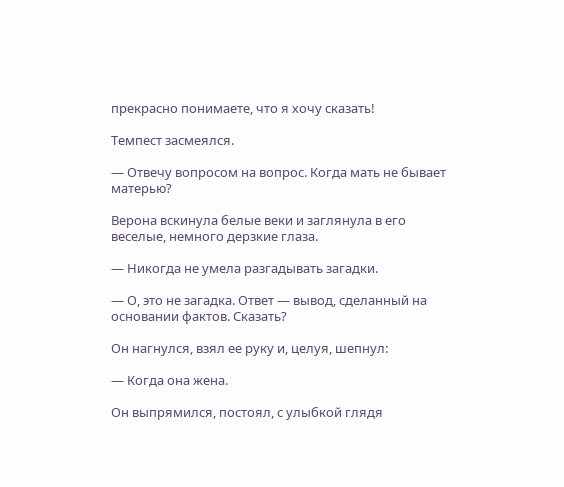прекрасно понимаете, что я хочу сказать!

Темпест засмеялся.

— Отвечу вопросом на вопрос. Когда мать не бывает матерью?

Верона вскинула белые веки и заглянула в его веселые, немного дерзкие глаза.

— Никогда не умела разгадывать загадки.

— О, это не загадка. Ответ — вывод, сделанный на основании фактов. Сказать?

Он нагнулся, взял ее руку и, целуя, шепнул:

— Когда она жена.

Он выпрямился, постоял, с улыбкой глядя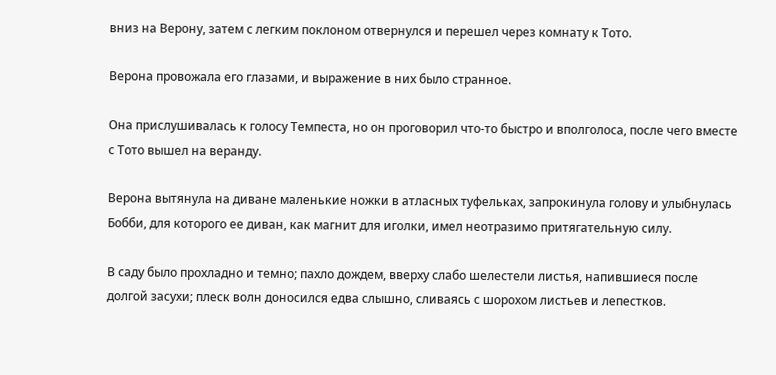вниз на Верону, затем с легким поклоном отвернулся и перешел через комнату к Тото.

Верона провожала его глазами, и выражение в них было странное.

Она прислушивалась к голосу Темпеста, но он проговорил что-то быстро и вполголоса, после чего вместе с Тото вышел на веранду.

Верона вытянула на диване маленькие ножки в атласных туфельках, запрокинула голову и улыбнулась Бобби, для которого ее диван, как магнит для иголки, имел неотразимо притягательную силу.

В саду было прохладно и темно; пахло дождем, вверху слабо шелестели листья, напившиеся после долгой засухи; плеск волн доносился едва слышно, сливаясь с шорохом листьев и лепестков.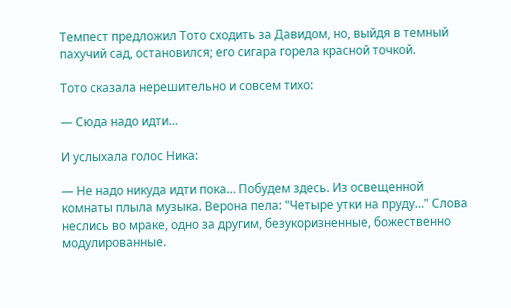Темпест предложил Тото сходить за Давидом, но, выйдя в темный пахучий сад, остановился; его сигара горела красной точкой.

Тото сказала нерешительно и совсем тихо:

— Сюда надо идти…

И услыхала голос Ника:

— Не надо никуда идти пока… Побудем здесь. Из освещенной комнаты плыла музыка. Верона пела: "Четыре утки на пруду…" Слова неслись во мраке, одно за другим, безукоризненные, божественно модулированные.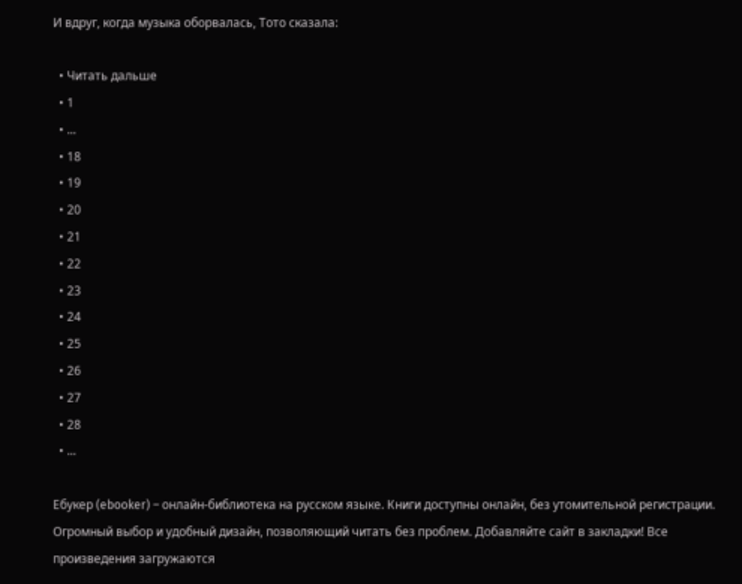И вдруг, когда музыка оборвалась, Тото сказала:

  • Читать дальше
  • 1
  • ...
  • 18
  • 19
  • 20
  • 21
  • 22
  • 23
  • 24
  • 25
  • 26
  • 27
  • 28
  • ...

Ебукер (ebooker) – онлайн-библиотека на русском языке. Книги доступны онлайн, без утомительной регистрации. Огромный выбор и удобный дизайн, позволяющий читать без проблем. Добавляйте сайт в закладки! Все произведения загружаются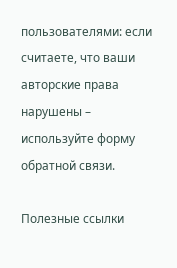пользователями: если считаете, что ваши авторские права нарушены – используйте форму обратной связи.

Полезные ссылки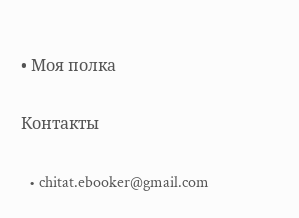• Моя полка

Контакты

  • chitat.ebooker@gmail.com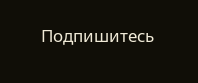Подпишитесь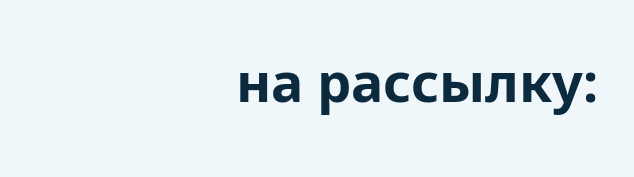на рассылку: